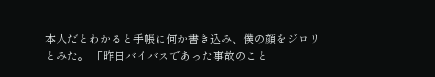本人だとわかると手帳に何か書き込み、僕の顔をジロリとみた。 「昨日バイバスであった事故のこと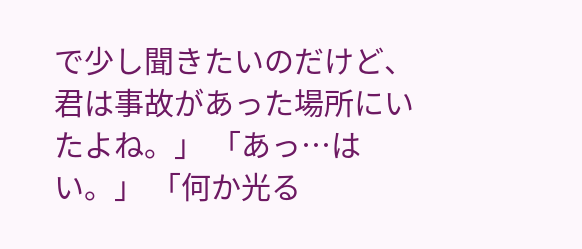で少し聞きたいのだけど、君は事故があった場所にいたよね。」 「あっ…はい。」 「何か光る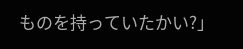ものを持っていたかい?」